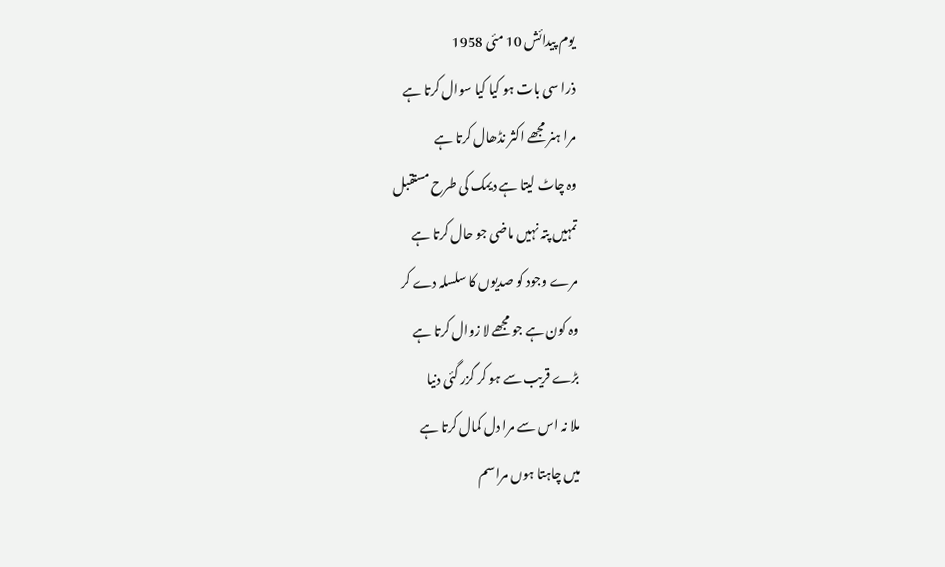یوم پیدائش 10 مئی 1958
ذرا سی بات ہو کیا کیا سوال کرتا ہے
مرا ہنر مجھے اکثر نڈھال کرتا ہے
وہ چاٹ لیتا ہے دیمک کی طرح مستقبل
تمہیں پتہ نہیں ماضی جو حال کرتا ہے
مرے وجود کو صدیوں کا سلسلہ دے کر
وہ کون ہے جو مجھے لا زوال کرتا ہے
بڑے قریب سے ہو کر گزر گئی دنیا
ملا نہ اس سے مرا دل کمال کرتا ہے
میں چاہتا ہوں مراسم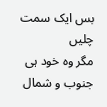بس ایک سمت چلیں
مگر وہ خود ہی جنوب و شمال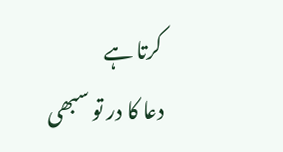کرتا ہے
دعا کا در تو سبھی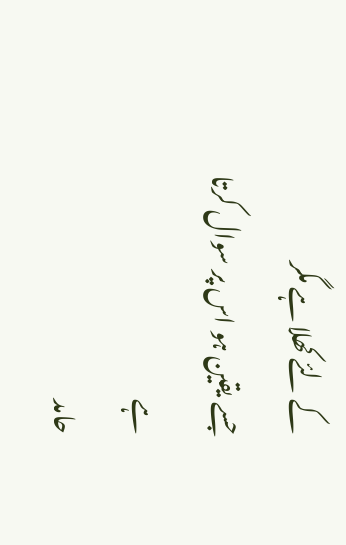کے لئے کھلا ہے مگر
جسے یقین ہو اس پر سوال کرتا ہے
حامد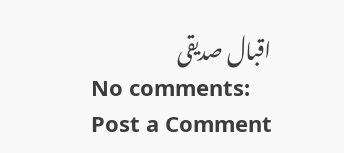اقبال صدیقی
No comments:
Post a Comment